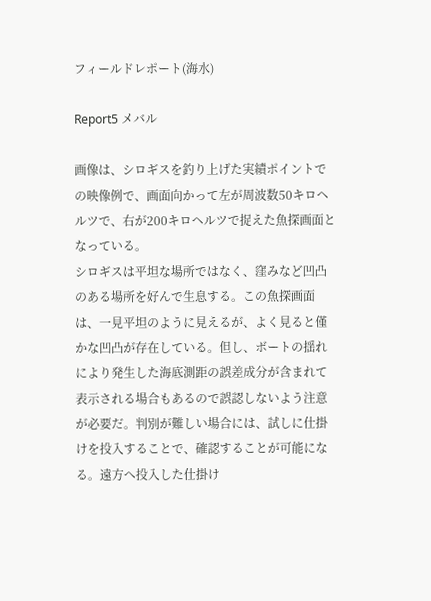フィールドレポート(海水)

Report5 メバル

画像は、シロギスを釣り上げた実績ポイントでの映像例で、画面向かって左が周波数50キロヘルツで、右が200キロヘルツで捉えた魚探画面となっている。
シロギスは平坦な場所ではなく、窪みなど凹凸のある場所を好んで生息する。この魚探画面は、一見平坦のように見えるが、よく見ると僅かな凹凸が存在している。但し、ボートの揺れにより発生した海底測距の誤差成分が含まれて表示される場合もあるので誤認しないよう注意が必要だ。判別が難しい場合には、試しに仕掛けを投入することで、確認することが可能になる。遠方へ投入した仕掛け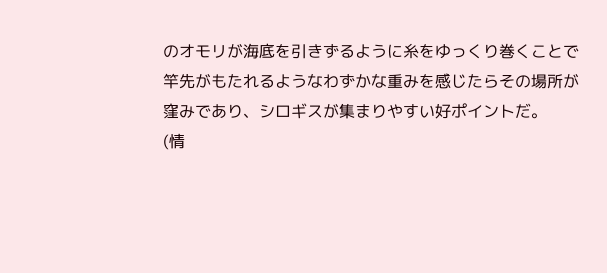のオモリが海底を引きずるように糸をゆっくり巻くことで竿先がもたれるようなわずかな重みを感じたらその場所が窪みであり、シロギスが集まりやすい好ポイントだ。
(情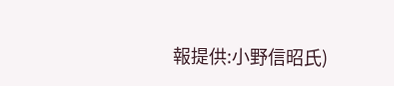報提供:小野信昭氏)